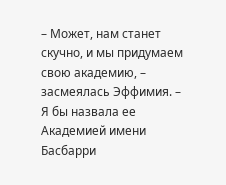– Может, нам станет скучно, и мы придумаем свою академию, – засмеялась Эффимия. – Я бы назвала ее Академией имени Басбарри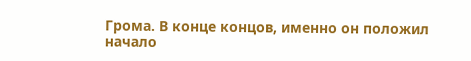Грома. В конце концов, именно он положил начало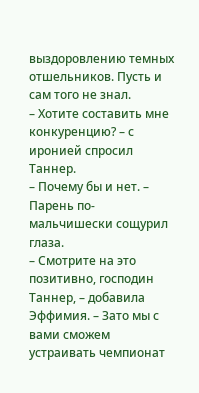выздоровлению темных отшельников. Пусть и сам того не знал.
– Хотите составить мне конкуренцию? – с иронией спросил Таннер.
– Почему бы и нет. – Парень по-мальчишески сощурил глаза.
– Смотрите на это позитивно, господин Таннер, – добавила Эффимия. – Зато мы с вами сможем устраивать чемпионат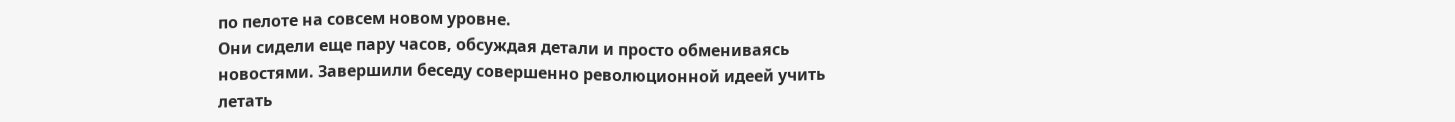по пелоте на совсем новом уровне.
Они сидели еще пару часов, обсуждая детали и просто обмениваясь новостями. Завершили беседу совершенно революционной идеей учить летать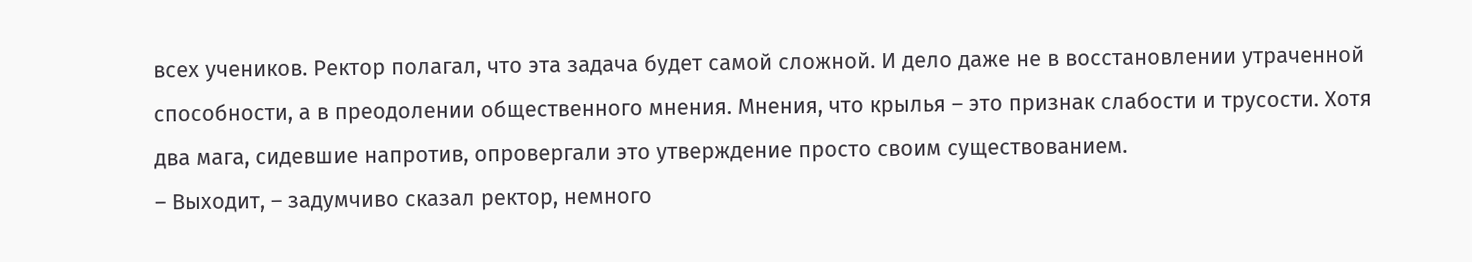всех учеников. Ректор полагал, что эта задача будет самой сложной. И дело даже не в восстановлении утраченной способности, а в преодолении общественного мнения. Мнения, что крылья – это признак слабости и трусости. Хотя два мага, сидевшие напротив, опровергали это утверждение просто своим существованием.
– Выходит, – задумчиво сказал ректор, немного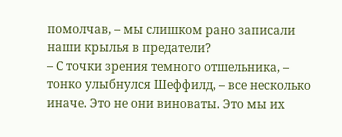помолчав, – мы слишком рано записали наши крылья в предатели?
– С точки зрения темного отшельника, – тонко улыбнулся Шеффилд, – все несколько иначе. Это не они виноваты. Это мы их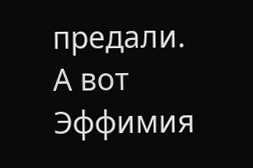предали.
А вот Эффимия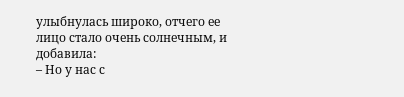улыбнулась широко, отчего ее лицо стало очень солнечным, и добавила:
– Но у нас с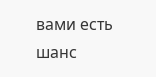вами есть шанс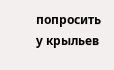попросить у крыльев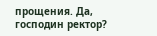прощения. Да, господин ректор?